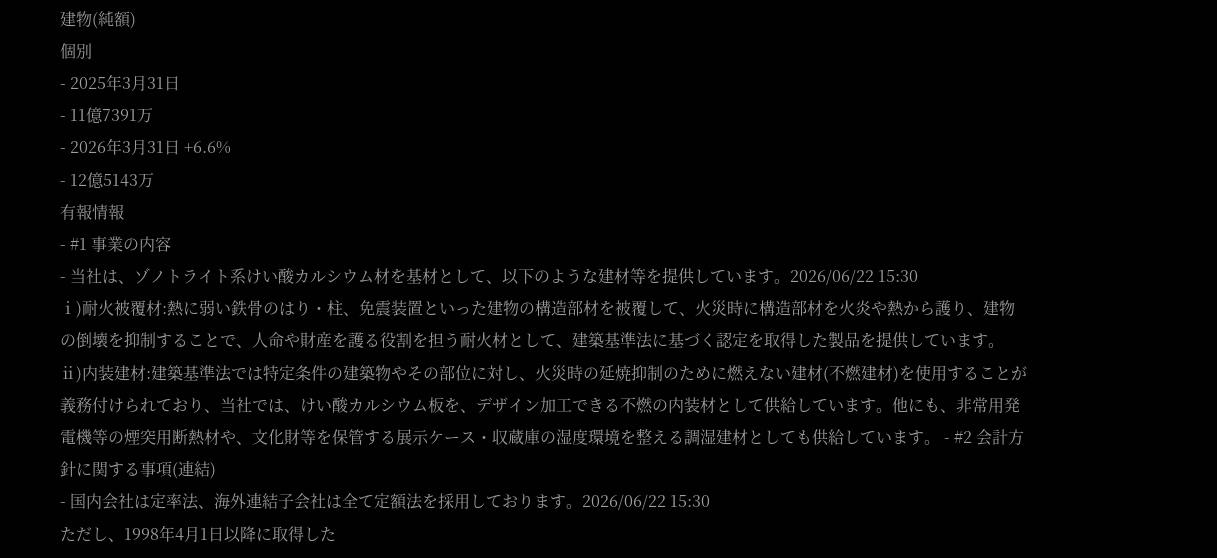建物(純額)
個別
- 2025年3月31日
- 11億7391万
- 2026年3月31日 +6.6%
- 12億5143万
有報情報
- #1 事業の内容
- 当社は、ゾノトライト系けい酸カルシウム材を基材として、以下のような建材等を提供しています。2026/06/22 15:30
ⅰ)耐火被覆材:熱に弱い鉄骨のはり・柱、免震装置といった建物の構造部材を被覆して、火災時に構造部材を火炎や熱から護り、建物の倒壊を抑制することで、人命や財産を護る役割を担う耐火材として、建築基準法に基づく認定を取得した製品を提供しています。
ⅱ)内装建材:建築基準法では特定条件の建築物やその部位に対し、火災時の延焼抑制のために燃えない建材(不燃建材)を使用することが義務付けられており、当社では、けい酸カルシウム板を、デザイン加工できる不燃の内装材として供給しています。他にも、非常用発電機等の煙突用断熱材や、文化財等を保管する展示ケース・収蔵庫の湿度環境を整える調湿建材としても供給しています。 - #2 会計方針に関する事項(連結)
- 国内会社は定率法、海外連結子会社は全て定額法を採用しております。2026/06/22 15:30
ただし、1998年4月1日以降に取得した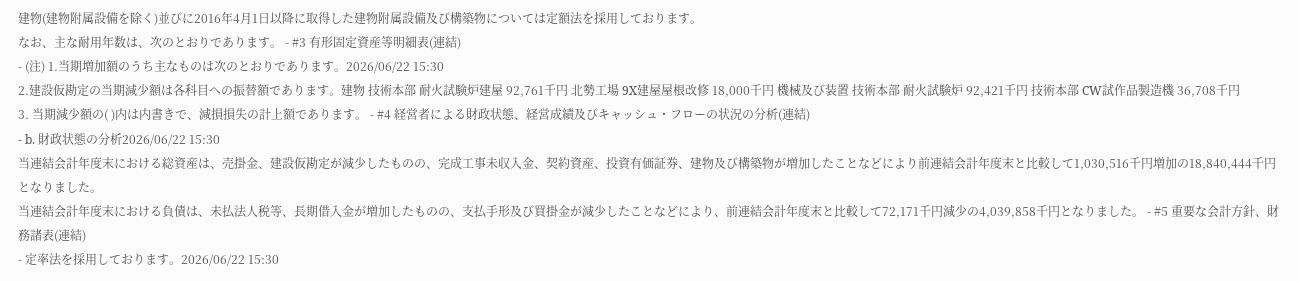建物(建物附属設備を除く)並びに2016年4月1日以降に取得した建物附属設備及び構築物については定額法を採用しております。
なお、主な耐用年数は、次のとおりであります。 - #3 有形固定資産等明細表(連結)
- (注) 1.当期増加額のうち主なものは次のとおりであります。2026/06/22 15:30
2.建設仮勘定の当期減少額は各科目への振替額であります。建物 技術本部 耐火試験炉建屋 92,761千円 北勢工場 9X建屋屋根改修 18,000千円 機械及び装置 技術本部 耐火試験炉 92,421千円 技術本部 CW試作品製造機 36,708千円
3. 当期減少額の( )内は内書きで、減損損失の計上額であります。 - #4 経営者による財政状態、経営成績及びキャッシュ・フローの状況の分析(連結)
- b. 財政状態の分析2026/06/22 15:30
当連結会計年度末における総資産は、売掛金、建設仮勘定が減少したものの、完成工事未収入金、契約資産、投資有価証券、建物及び構築物が増加したことなどにより前連結会計年度末と比較して1,030,516千円増加の18,840,444千円となりました。
当連結会計年度末における負債は、未払法人税等、長期借入金が増加したものの、支払手形及び買掛金が減少したことなどにより、前連結会計年度末と比較して72,171千円減少の4,039,858千円となりました。 - #5 重要な会計方針、財務諸表(連結)
- 定率法を採用しております。2026/06/22 15:30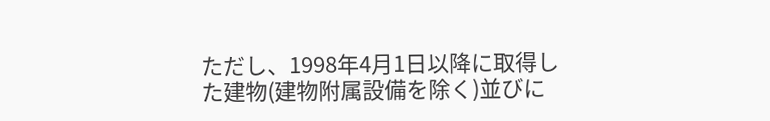ただし、1998年4月1日以降に取得した建物(建物附属設備を除く)並びに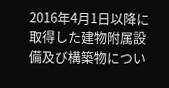2016年4月1日以降に取得した建物附属設備及び構築物につい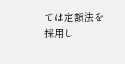ては定額法を採用し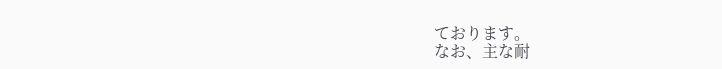ております。
なお、主な耐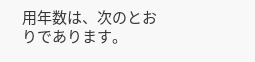用年数は、次のとおりであります。